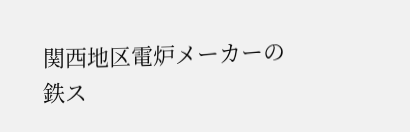関西地区電炉メーカーの鉄ス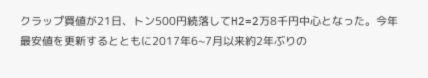クラップ買値が21日、トン500円続落してH2=2万8千円中心となった。今年最安値を更新するとともに2017年6~7月以来約2年ぶりの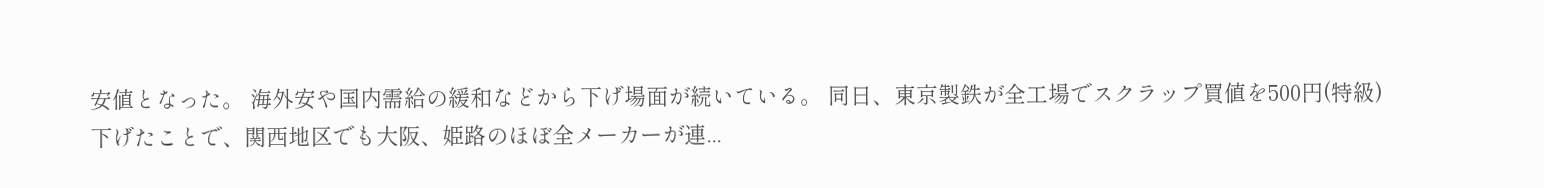安値となった。 海外安や国内需給の緩和などから下げ場面が続いている。 同日、東京製鉄が全工場でスクラップ買値を500円(特級)下げたことで、関西地区でも大阪、姫路のほぼ全メーカーが連...